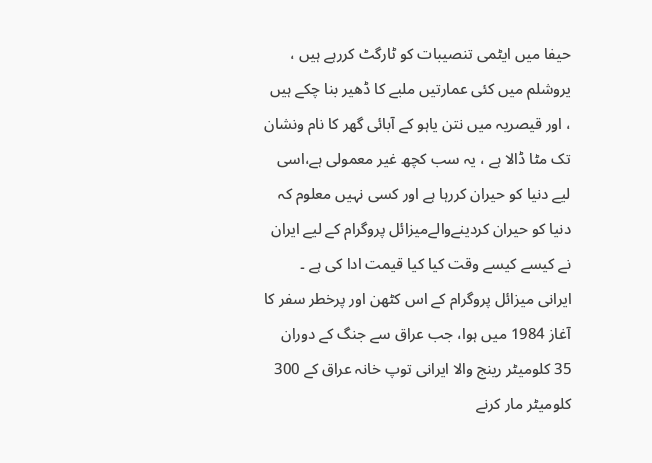حیفا میں ایٹمی تنصیبات کو ٹارگٹ کررہے ہیں ، یروشلم میں کئی عمارتیں ملبے کا ڈھیر بنا چکے ہیں ، اور قیصریہ میں نتن یاہو کے آبائی گھر کا نام ونشان تک مٹا ڈالا ہے ، یہ سب کچھ غیر معمولی ہے،اسی لیے دنیا کو حیران کررہا ہے اور کسی نہیں معلوم کہ دنیا کو حیران کردینےوالےمیزائل پروگرام کے لیے ایران نے کیسے کیسے وقت کیا کیا قیمت ادا کی ہے ۔
ایرانی میزائل پروگرام کے اس کٹھن اور پرخطر سفر کا آغاز 1984 میں ہوا، جب عراق سے جنگ کے دوران 35 کلومیٹر رینج والا ایرانی توپ خانہ عراق کے 300 کلومیٹر مار کرنے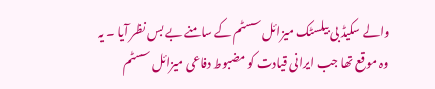والے سکیڈ بی بیلسٹک میزائل سسٹم کے سامنے بے بس نظر آیا ۔ یہ وہ موقع تھا جب ایرانی قیادت کو مضبوط دفاعی میزائل سسٹم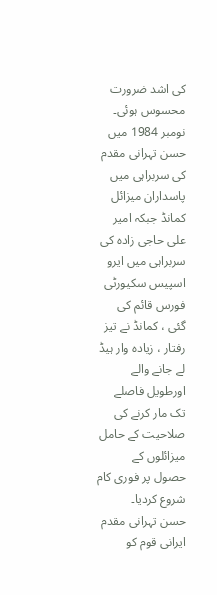کی اشد ضرورت محسوس ہوئی۔
نومبر 1984 میں حسن تہرانی مقدم کی سربراہی میں پاسداران میزائل کمانڈ جبکہ امیر علی حاجی زادہ کی سربراہی میں ایرو اسپیس سکیورٹی فورس قائم کی گئی ، کمانڈ نے تیز رفتار ، زیادہ وار ہیڈ لے جانے والے اورطویل فاصلے تک مار کرنے کی صلاحیت کے حامل میزائلوں کے حصول پر فوری کام شروع کردیا۔
حسن تہرانی مقدم ایرانی قوم کو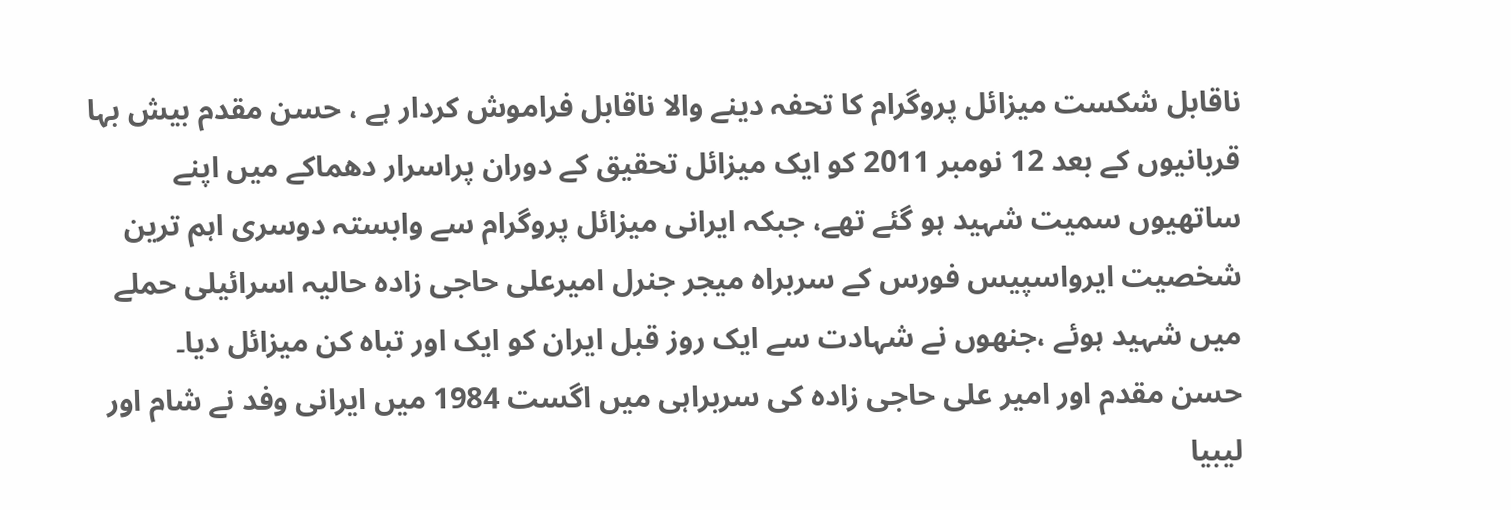ناقابل شکست میزائل پروگرام کا تحفہ دینے والا ناقابل فراموش کردار ہے ، حسن مقدم بیش بہا قربانیوں کے بعد 12 نومبر 2011 کو ایک میزائل تحقیق کے دوران پراسرار دھماکے میں اپنے ساتھیوں سمیت شہید ہو گئے تھے، جبکہ ایرانی میزائل پروگرام سے وابستہ دوسری اہم ترین شخصیت ایرواسپیس فورس کے سربراہ میجر جنرل امیرعلی حاجی زادہ حالیہ اسرائیلی حملے میں شہید ہوئے ،جنھوں نے شہادت سے ایک روز قبل ایران کو ایک اور تباہ کن میزائل دیا۔
حسن مقدم اور امیر علی حاجی زادہ کی سربراہی میں اگست 1984 میں ایرانی وفد نے شام اور لیبیا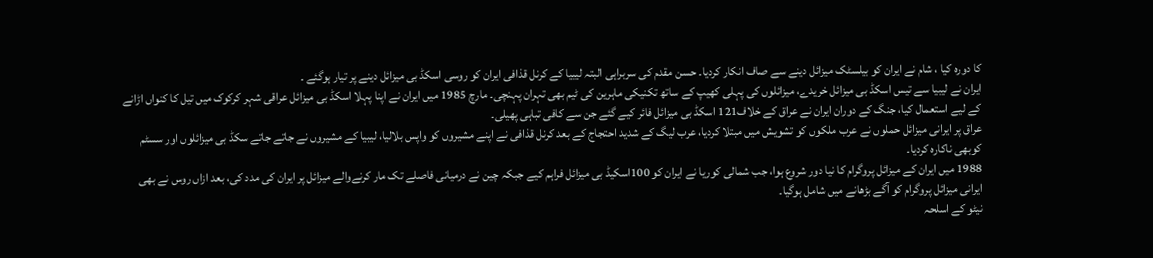کا دورہ کیا ، شام نے ایران کو بیلسٹک میزائل دینے سے صاف انکار کردیا۔ حسن مقدم کی سربراہی البتہ لیبیا کے کرنل قذافی ایران کو روسی اسکڈ بی میزائل دینے پر تیار ہوگئے ۔
ایران نے لیبیا سے تیس اسکڈ بی میزائل خریدے، میزائلوں کی پہلی کھیپ کے ساتھ تکنیکی ماہرین کی ٹیم بھی تہران پہنچی۔ مارچ 1985 میں ایران نے اپنا پہلا اسکڈ بی میزائل عراقی شہر کرکوک میں تیل کا کنواں اڑانے کے لیے استعمال کیا، جنگ کے دوران ایران نے عراق کے خلاف121 اسکڈ بی میزائل فائر کیے گئے جن سے کافی تباہی پھیلی۔
عراق پر ایرانی میزائل حملوں نے عرب ملکوں کو تشویش میں مبتلا کردیا، عرب لیگ کے شدید احتجاج کے بعد کرنل قذافی نے اپنے مشیروں کو واپس بلالیا، لیبیا کے مشیروں نے جاتے جاتے سکڈ بی میزائلوں اور سسٹم کوبھی ناکارہ کردیا۔
1988 میں ایران کے میزائل پروگرام کا نیا دور شروع ہوا، جب شمالی کوریا نے ایران کو 100اسکیڈ بی میزائل فراہم کیے جبکہ چین نے درمیانی فاصلے تک مار کرنےوالے میزائل پر ایران کی مدد کی، بعد ازاں روس نے بھی ایرانی میزائل پروگرام کو آگے بڑھانے میں شامل ہوگیا۔
نیٹو کے اسلحہ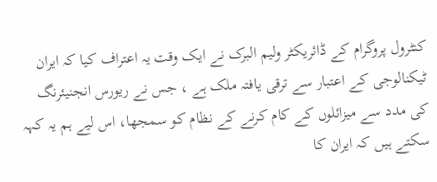کنٹرول پروگرام کے ڈائریکٹر ولیم البرک نے ایک وقت یہ اعتراف کیا کہ ایران ٹیکنالوجی کے اعتبار سے ترقی یافتہ ملک ہے ، جس نے ریورس انجنیئرنگ کی مدد سے میزائلوں کے کام کرنے کے نظام کو سمجھا، اس لیے ہم یہ کہہ سکتے ہیں کہ ایران کا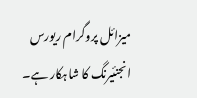میزائل پروگرام ریورس انجنئیرنگ کا شاہکار ہے۔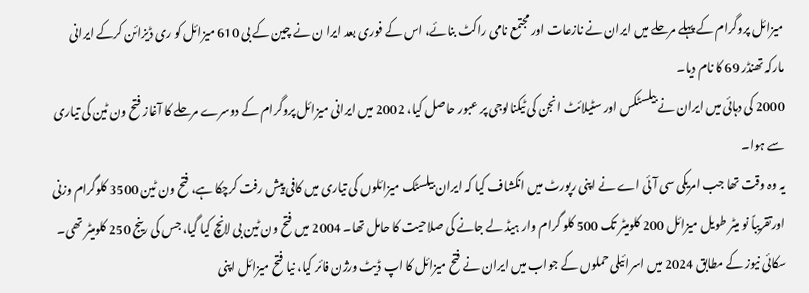میزائل پروگرام کے پہلے مرحلے میں ایران نے نازعات اور مجتمع نامی راکٹ بنائے، اس کے فوری بعد ایرا ن نے چین کے بی 610 میزائل کو ری ڈیزائن کرکے ایرانی مارکہ تھنڈر 69 کا نام دیا۔
2000 کی دہائی میں ایران نے بیلسٹکس اور سٹیلائٹ انجن کی ٹیکنالوجی پر عبور حاصل کیا، 2002 میں ایرانی میزائل پروگرام کے دوسرے مرحلے کا آغاز فتح ون ٹین کی تیاری سے ہوا۔
یہ وہ وقت تھا جب امریکی سی آئی اے نے اپنی رپورٹ میں انکشاف کیا کہ ایران بیلسٹک میزائلوں کی تیاری میں کافی پیش رفت کرچکا ہے، فتح ون ٹین 3500 کلوگرام وزنی اورتقریباً نو میٹر طویل میزائل 200 کلومیٹر تک 500 کلو گرام وار ہیڈ لے جانے کی صلاحیت کا حامل تھا۔ 2004 میں فتح ون ٹین بی لانچ کیا گیا، جس کی رینج 250 کلومیٹر تھی۔
سکائی نیوز کے مطابق 2024 میں اسرائیلی حملوں کے جواب میں ایران نے فتح میزائل کا اپ ڈیٹ ورژن فائر کیا، نیا فتح میزائل اپنی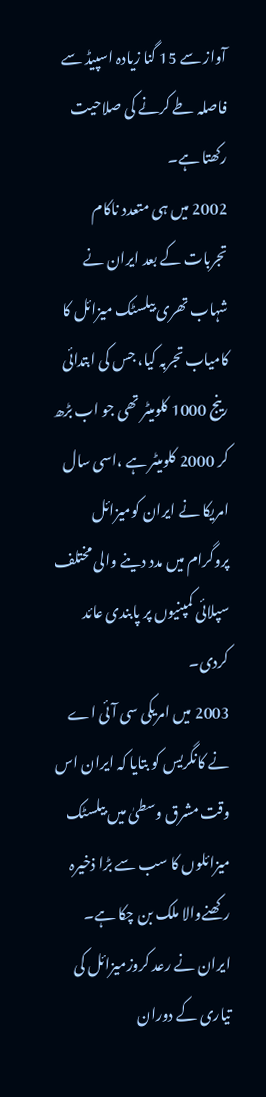آواز سے 15 گنا زیادہ اسپیڈ سے فاصلہ طے کرنے کی صلاحیت رکھتا ہے۔
2002 میں ہی متعدد ناکام تجربات کے بعد ایران نے شہاب تھری بیلسٹک میزائل کا کامیاب تجربہ کیا، جس کی ابتدائی رینج 1000 کلومیٹر تھی جو اب بڑھ کر 2000 کلومیٹر ہے ،اسی سال امریکا نے ایران کومیزائل پروگرام میں مدد دینے والی مختلف سپلائی کمپنیوں پر پابندی عائد کردی۔
2003 میں امریکی سی آئی اے نے کانگریس کو بتایا کہ ایران اس وقت مشرق وسطیٰ میں بیلسٹک میزائلوں کا سب سے بڑا ذخیرہ رکھنےوالا ملک بن چکا ہے۔
ایران نے رعد کروزمیزائل کی تیاری کے دوران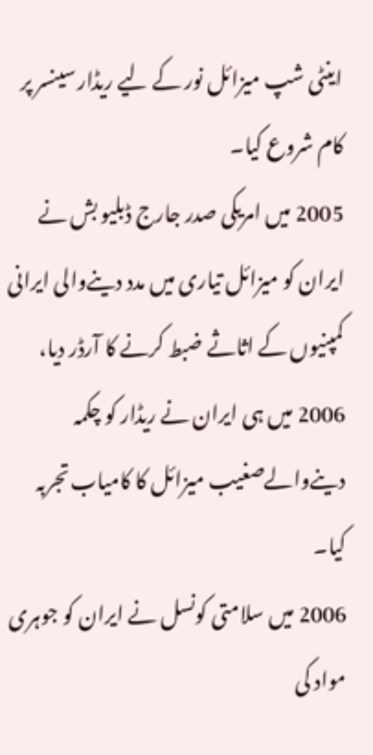اینٹی شپ میزائل نور کے لیے ریڈار سینسر پر کام شروع کیا۔
2005 میں امریکی صدر جارج ڈبلیو بش نے ایران کو میزائل تیاری میں مدد دینےوالی ایرانی کمپنیوں کے اثاثے ضبط کرنے کا آرڈر دیا، 2006 میں ہی ایران نے ریڈار کو چکمہ دینےوالےصغیب میزائل کا کامیاب تجربہ کیا۔
2006 میں سلامتی کونسل نے ایران کو جوہری مواد کی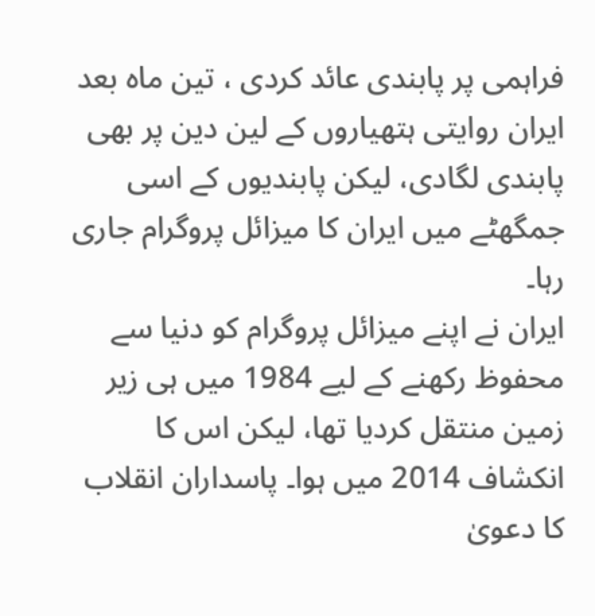فراہمی پر پابندی عائد کردی ، تین ماہ بعد ایران روایتی ہتھیاروں کے لین دین پر بھی پابندی لگادی، لیکن پابندیوں کے اسی جمگھٹے میں ایران کا میزائل پروگرام جاری رہا۔
ایران نے اپنے میزائل پروگرام کو دنیا سے محفوظ رکھنے کے لیے 1984 میں ہی زیر زمین منتقل کردیا تھا، لیکن اس کا انکشاف 2014 میں ہوا۔ پاسداران انقلاب کا دعویٰ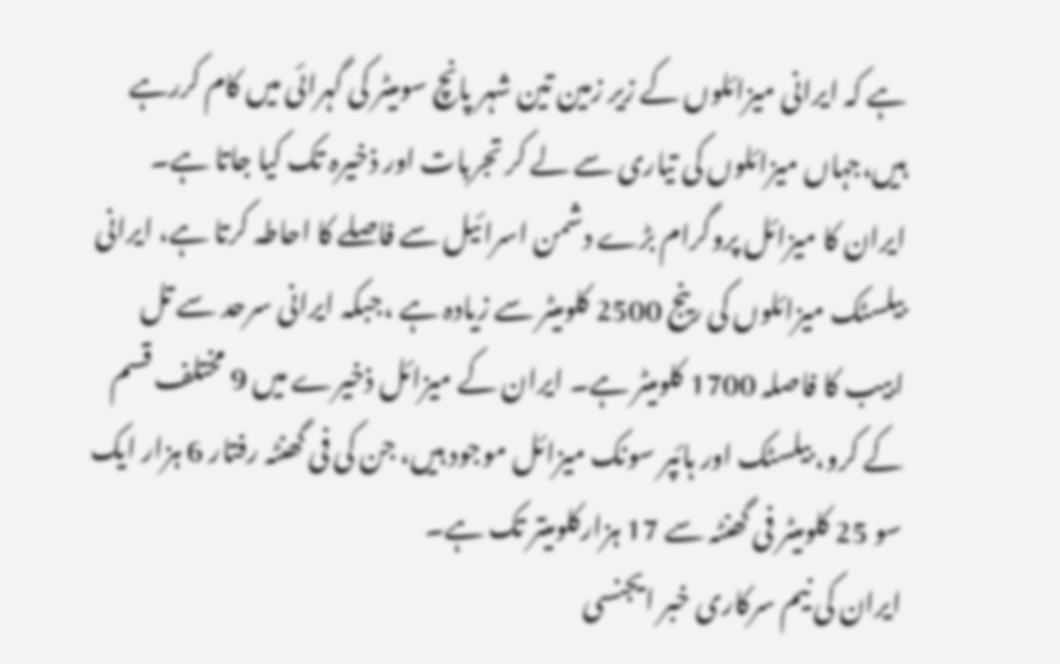ہے کہ ایرانی میزائلوں کے زیر زمین تین شہر پانچ سومیٹر کی گہرائی میں کام کررہے ہیں،جہاں میزائلوں کی تیاری سے لے کر تجربات اور ذخیرہ تک کیا جاتا ہے۔
ایران کا میزائل پروگرام بڑے دشمن اسرائیل سے فاصلے کا احاطہ کرتا ہے، ایرانی بیلسٹک میزائلوں کی رینج 2500 کلومیٹر سے زیادہ ہے ،جبکہ ایرانی سرحد سے تل ابیب کا فاصلہ 1700 کلومیٹر ہے۔ ایران کے میزائل ذخیرے میں 9 مختلف قسم کے کرو، بیلسٹک اور ہائپر سونک میزائل موجود ہیں، جن کی فی گھنٹہ رفتار 6 ہزار ایک سو 25 کلومیٹر فی گھنٹہ سے 17 ہزارکلومیتر تک ہے۔
ایران کی نیم سرکاری خبر ایجنسی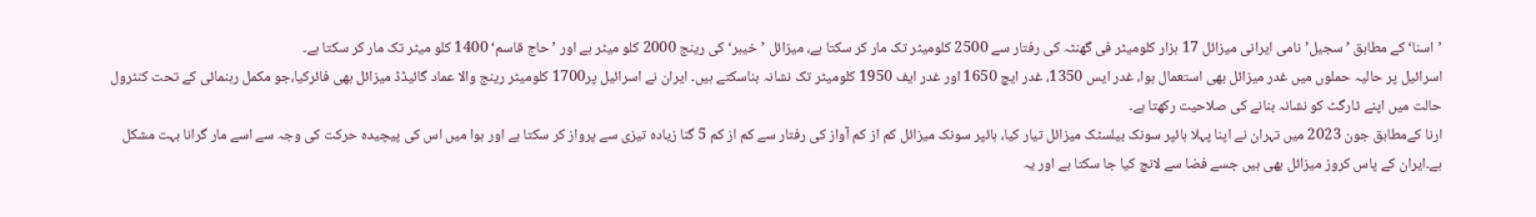’اسنا‘ کے مطابق ’سجیل’ نامی ایرانی میزائل 17 ہزار کلومیٹر فی گھنٹہ کی رفتار سے 2500 کلومیٹر تک مار کر سکتا ہے، میزائل ’خیبر‘ کی رینج 2000 کلو میٹر ہے اور ’حاج قاسم‘ 1400 کلو میٹر تک مار کر سکتا ہے۔
اسرائیل پر حالیہ حملوں میں غدر میزائل بھی استعمال ہوا، غدر ایس 1350، غدر ایچ 1650 اور غدر ایف 1950 کلومیٹر تک نشانہ بناسکتے ہیں۔ ایران نے اسرائیل پر1700 کلومیٹر رینج والا عماد گائیڈڈ میزائل بھی فائرکیا،جو مکمل رہنمائی کے تحت کنٹرول حالت میں اپنے ٹارگٹ کو نشانہ بنانے کی صلاحیت رکھتا ہے۔
ارنا کےمطابق جون 2023 میں تہران نے اپنا پہلا ہائپر سونک بیلسٹک میزائل تیار کیا، ہائپر سونک میزائل کم از کم آواز کی رفتار سے کم از کم 5 گنا زیادہ تیزی سے پرواز کر سکتا ہے اور ہوا میں اس کی پیچیدہ حرکت کی وجہ سے اسے مار گرانا بہت مشکل ہے۔ایران کے پاس کروز میزائل بھی ہیں جسے فضا سے لانچ کیا جا سکتا ہے اور یہ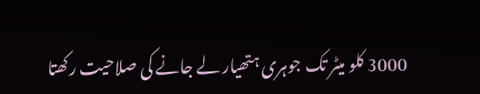3000 کلو میٹر تک جوہری ہتھیار لے جانے کی صلاحیت رکھتا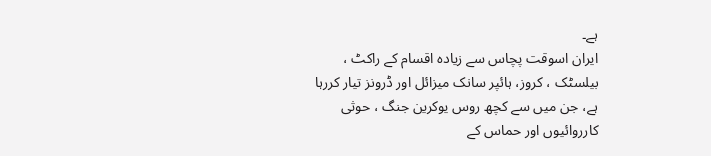ہے۔
ایران اسوقت پچاس سے زیادہ اقسام کے راکٹ ، بیلسٹک ، کروز، ہائپر سانک میزائل اور ڈرونز تیار کررہا ہے، جن میں سے کچھ روس یوکرین جنگ ، حوثی کارروائیوں اور حماس کے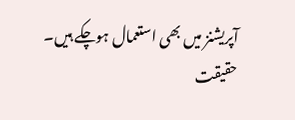آپریشنز میں بھی استعمال ہوچکے ہیں۔
حقیقت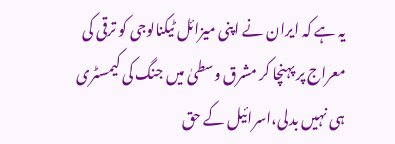یہ ہے کہ ایران نے اپنی میزائل ٹیکنالوجی کو ترقی کی معراج پر پہنچا کر مشرق وسطیٰ میں جنگ کی کیمسٹری ہی نہیں بدلی،اسرائیل کے حق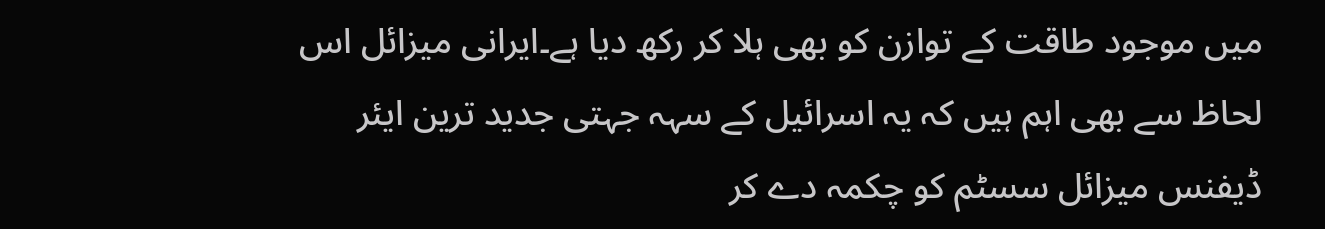میں موجود طاقت کے توازن کو بھی ہلا کر رکھ دیا ہے۔ایرانی میزائل اس لحاظ سے بھی اہم ہیں کہ یہ اسرائیل کے سہہ جہتی جدید ترین ایئر ڈیفنس میزائل سسٹم کو چکمہ دے کر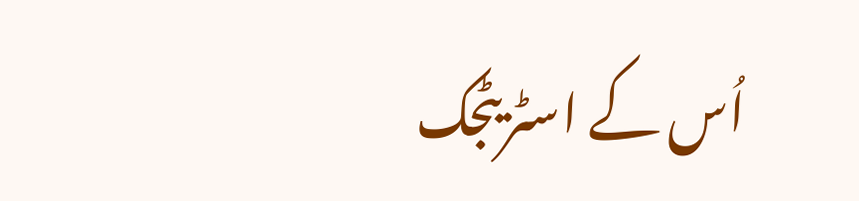اُس کے اسٹریٹجک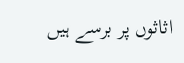اثاثوں پر برسے ہیں